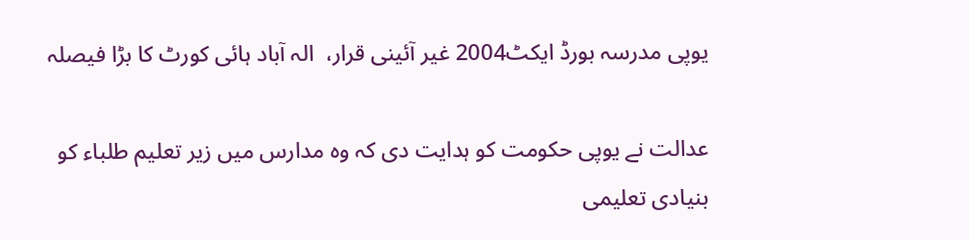یوپی مدرسہ بورڈ ایکٹ2004 غیر آئینی قرار،  الہ آباد ہائی کورٹ کا بڑا فیصلہ

عدالت نے یوپی حکومت کو ہدایت دی کہ وہ مدارس میں زیر تعلیم طلباء کو بنیادی تعلیمی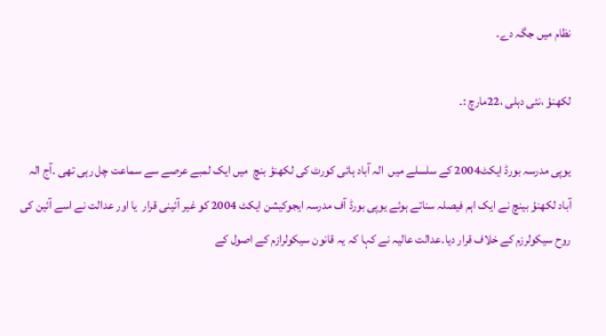نظام میں جگہ دے۔

لکھنؤ ،نئی دہلی ،22مارچ :۔

یوپی مدرسہ بورڈ ایکٹ2004 کے سلسلے میں  الہ آباد ہائی کورٹ کی لکھنؤ بنچ  میں ایک لمبے عرصے سے سماعت چل رہی تھی ۔آج الہ آباد لکھنؤ بینچ نے ایک اہم فیصلہ سناتے ہوئے یوپی بورڈ آف مدرسہ ایجوکیشن ایکٹ 2004 کو غیر آئینی قرار  یا اور عدالت نے اسے آئین کی روح سیکولرزم کے خلاف قرار دیا۔عدالت عالیہ نے کہا کہ یہ قانون سیکولرازم کے اصول کے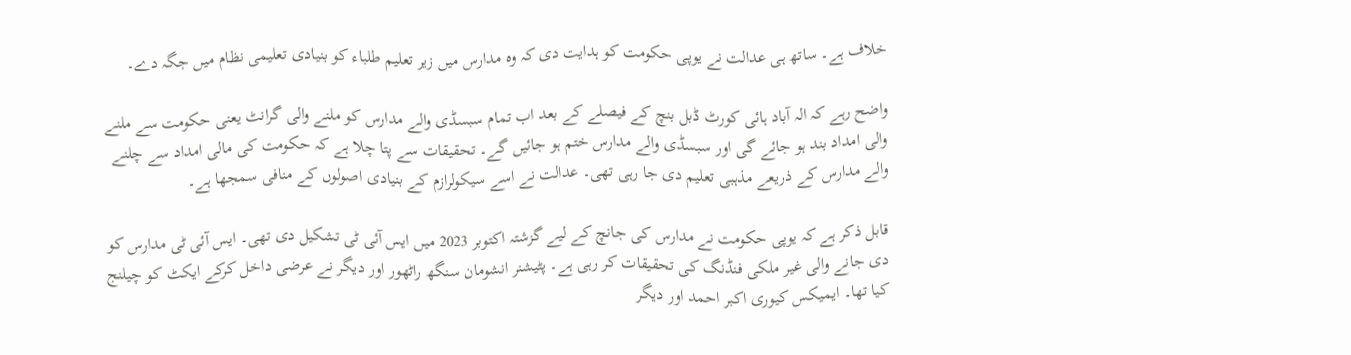خلاف ہے۔ ساتھ ہی عدالت نے یوپی حکومت کو ہدایت دی کہ وہ مدارس میں زیر تعلیم طلباء کو بنیادی تعلیمی نظام میں جگہ دے۔

واضح رہے کہ الہ آباد ہائی کورٹ ڈبل بنچ کے فیصلے کے بعد اب تمام سبسڈی والے مدارس کو ملنے والی گرانٹ یعنی حکومت سے ملنے والی امداد بند ہو جائے گی اور سبسڈی والے مدارس ختم ہو جائیں گے۔ تحقیقات سے پتا چلا ہے کہ حکومت کی مالی امداد سے چلنے والے مدارس کے ذریعے مذہبی تعلیم دی جا رہی تھی۔ عدالت نے اسے سیکولرازم کے بنیادی اصولوں کے منافی سمجھا ہے۔

قابل ذکر ہے کہ یوپی حکومت نے مدارس کی جانچ کے لیے گزشتہ اکتوبر 2023 میں ایس آئی ٹی تشکیل دی تھی۔ ایس آئی ٹی مدارس کو دی جانے والی غیر ملکی فنڈنگ کی تحقیقات کر رہی ہے۔ پٹیشنر انشومان سنگھ راٹھور اور دیگر نے عرضی داخل کرکے ایکٹ کو چیلنج کیا تھا۔ ایمیکس کیوری اکبر احمد اور دیگر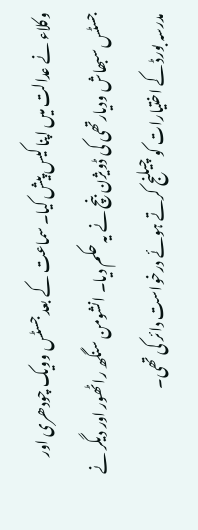وکلاء نے عدالت میں اپنا کیس پیش کیا۔ سماعت کے بعد جسٹس وویک چودھری اور جسٹس سبھاش ودیارتھی کی ڈویژن بنچ نے یہ حکم دیا۔ انشومن سنگھ راٹھور اور دیگر نے مدرسہ بورڈ کے اختیارات کو چیلنج کرتے ہوئے درخواست دائر کی تھی۔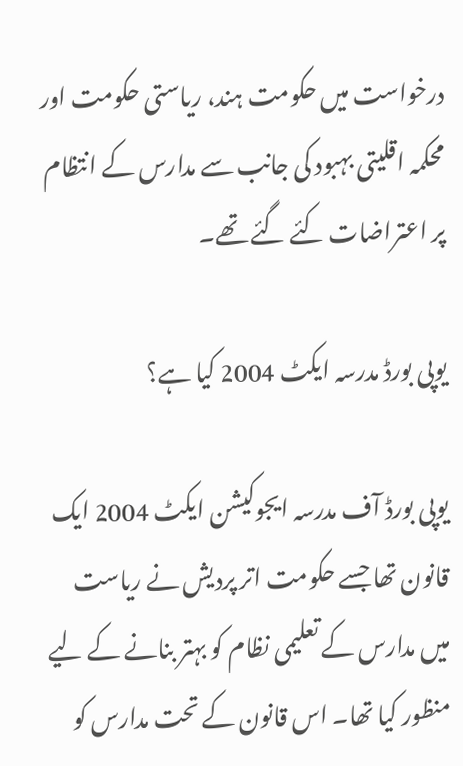درخواست میں حکومت ہند، ریاستی حکومت اور محکمہ اقلیتی بہبود کی جانب سے مدارس کے انتظام پر اعتراضات کئے گئے تھے۔

یوپی بورڈ مدرسہ ایکٹ 2004 کیا ہے؟

یوپی بورڈ آف مدرسہ ایجوکیشن ایکٹ 2004 ایک قانون تھا جسے حکومت اتر پردیش نے ریاست میں مدارس کے تعلیمی نظام کو بہتر بنانے کے لیے منظور کیا تھا۔ اس قانون کے تحت مدارس کو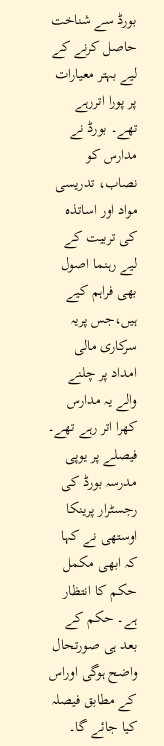بورڈ سے شناخت حاصل کرنے کے لیے بہتر معیارات پر پورا اتررہے تھے۔ بورڈ نے مدارس کو نصاب، تدریسی مواد اور اساتذہ کی تربیت کے لیے رہنما اصول بھی فراہم کیے ہیں،جس پریہ سرکاری مالی امداد پر چلنے والے یہ مدارس کھرا اتر رہے تھے۔ فیصلے پر یوپی مدرسہ بورڈ کی رجسٹرار پرینکا اوستھی نے کہا کہ ابھی مکمل حکم کا انتظار ہے۔ حکم کے بعد ہی صورتحال واضح ہوگی اوراس کے مطابق فیصلہ کیا جائے گا۔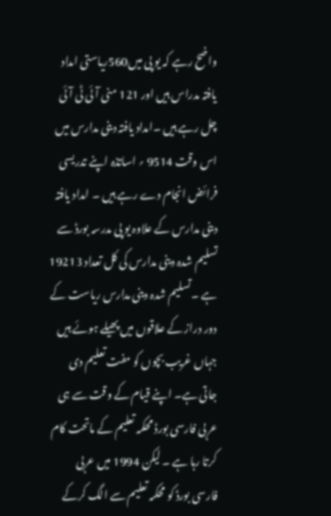واضح رہے کہ یو پی میں560ریاستی امداد یافتہ مدراس ہیں اور 121 منی آئی ٹی آئی چل رہے ہیں ۔امداد یافتہ دینی مدارس میں اس وقت 9514 ؍ اساتذہ اپنے تدریسی فرائض انجام دے رہے ہیں ۔ امداد یافتہ دینی مدارس کے علاوہ یو پی مدرسہ بورڈ سے تسلیم شدہ دینی مدارس کی کل تعداد 19213 ہے ۔تسلیم شدہ دینی مدارس ریاست کے دور دراز کے علاقوں میں پھیلے ہوئے ہیں جہاں غریب بچوں کو مفت تعلیم دی جاتی ہے۔ اپنے قیام کے وقت سے ہی عربی فارسی بورڈ محکمہ تعلیم کے ماتحت کام کرتا رہا ہے ۔ لیکن 1994 میں عربی فارسی بورڈ کو محکمہ تعلیم سے الگ کرکے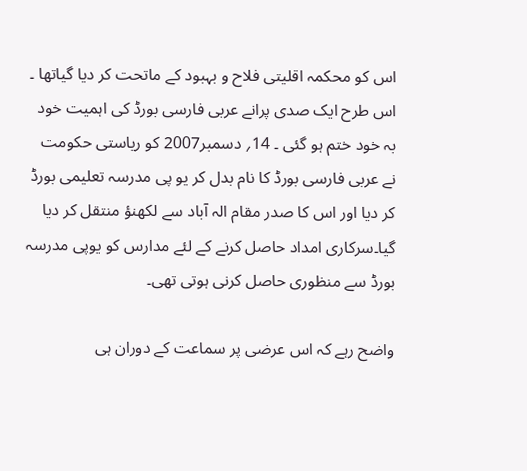اس کو محکمہ اقلیتی فلاح و بہبود کے ماتحت کر دیا گیاتھا ۔ اس طرح ایک صدی پرانے عربی فارسی بورڈ کی اہمیت خود بہ خود ختم ہو گئی ۔ 14؍ دسمبر2007 کو ریاستی حکومت نے عربی فارسی بورڈ کا نام بدل کر یو پی مدرسہ تعلیمی بورڈ کر دیا اور اس کا صدر مقام الہ آباد سے لکھنؤ منتقل کر دیا گیا۔سرکاری امداد حاصل کرنے کے لئے مدارس کو یوپی مدرسہ بورڈ سے منظوری حاصل کرنی ہوتی تھی۔

واضح رہے کہ اس عرضی پر سماعت کے دوران ہی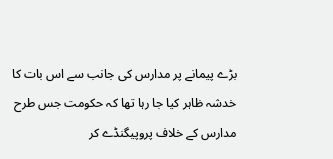بڑے پیمانے پر مدارس کی جانب سے اس بات کا خدشہ ظاہر کیا جا رہا تھا کہ حکومت جس طرح مدارس کے خلاف پروپیگنڈے کر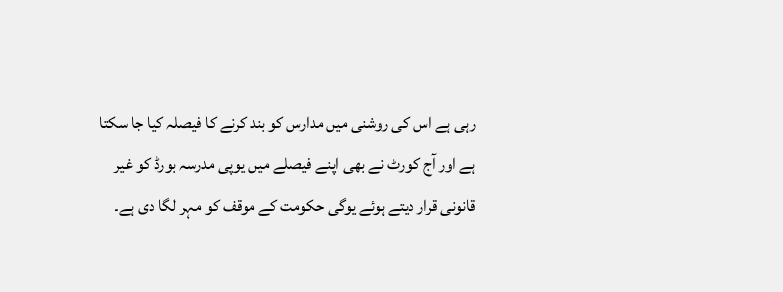رہی ہے اس کی روشنی میں مدارس کو بند کرنے کا فیصلہ کیا جا سکتا ہے اور آج کورٹ نے بھی اپنے فیصلے میں یوپی مدرسہ بورڈ کو غیر قانونی قرار دیتے ہوئے یوگی حکومت کے موقف کو مہر لگا دی ہے۔